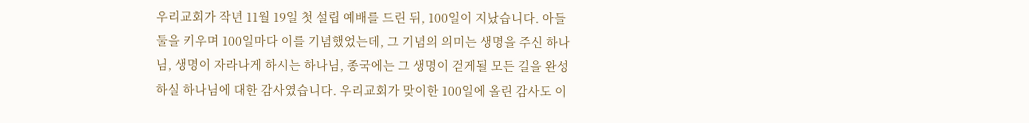우리교회가 작년 11월 19일 첫 설립 예배를 드린 뒤, 100일이 지났습니다. 아들 둘을 키우며 100일마다 이를 기념했었는데, 그 기념의 의미는 생명을 주신 하나님, 생명이 자라나게 하시는 하나님, 종국에는 그 생명이 걷게될 모든 길을 완성하실 하나님에 대한 감사였습니다. 우리교회가 맞이한 100일에 올린 감사도 이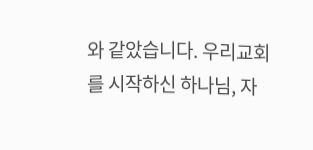와 같았습니다. 우리교회를 시작하신 하나님, 자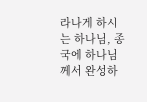라나게 하시는 하나님, 종국에 하나님께서 완성하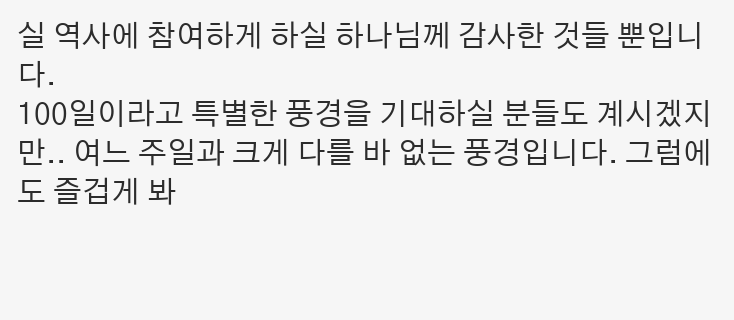실 역사에 참여하게 하실 하나님께 감사한 것들 뿐입니다.
100일이라고 특별한 풍경을 기대하실 분들도 계시겠지만.. 여느 주일과 크게 다를 바 없는 풍경입니다. 그럼에도 즐겁게 봐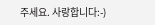주세요. 사랑합니다:-)